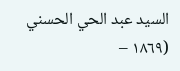السيد عبد الحي الحسني
(١٨٦٩ –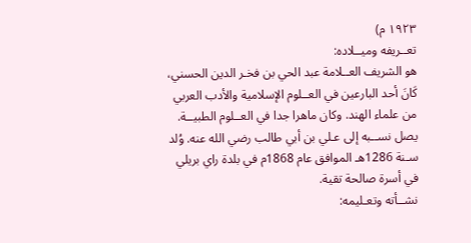١٩٢٣ م)
تعــريفه وميــلاده:
هو الشريف العــلامة عبد الحي بن فخـر الدين الحسني، كَانَ أحد البارعين في العــلوم الإسلامية والأدب العربي من علماء الهند. وكان ماهرا جدا في العــلوم الطبيــة. يصل نســبه إلى عـلي بن أبي طالب رضي الله عنه. وُلد سـنة 1286هـ الموافق عام 1868م في بلدة راي بريلي في أسرة صالحة تقية.
نشــأته وتعـليمه: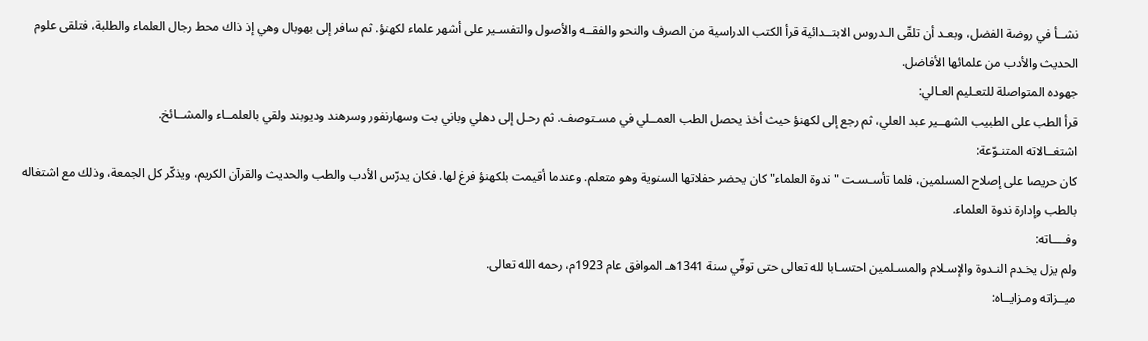نشــأ في روضة الفضل، وبعـد أن تلقّى الـدروس الابتــدائية قرأ الكتب الدراسية من الصرف والنحو والفقــه والأصول والتفسـير على أشهر علماء لكهنؤ. ثم سافر إلى بهوبال وهي إذ ذاك محط رجال العلماء والطلبة، فتلقى علوم الحديث والأدب من علمائها الأفاضل.
جهوده المتواصلة للتعـليم العـالي:
قرأ الطب على الطبيب الشهــير عبد العلي، ثم رجع إلى لكهنؤ حيث أخذ يحصل الطب العمــلي في مسـتوصف. ثم رحـل إلى دهلي وباني بت وسهارنفور وسرهند وديوبند ولقي بالعلمــاء والمشــائخ.
اشتغــالاته المتنـوّعة:
كان حريصا على إصلاح المسلمين، فلما تأسـسـت "ندوة العلماء" كان يحضر حفلاتها السنوية وهو متعلم. وعندما أقيمت بلكهنؤ فرغ لها. فكان يدرّس الأدب والطب والحديث والقرآن الكريم، ويذكّر كل الجمعة، وذلك مع اشتغاله بالطب وإدارة ندوة العلماء.
وفــــاته:
ولم يزل يخـدم النـدوة والإسـلام والمسـلمين احتسـابا لله تعالى حتى توفّي سنة 1341هـ الموافق عام 1923م، رحمه الله تعالى.
ميــزاته ومـزايــاه: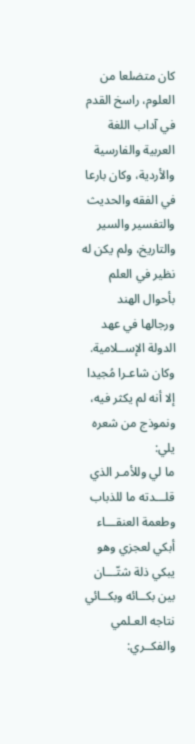كان متضلعا من العلوم، راسخ القدم في آداب اللغة العربية والفارسية والأردية، وكان بارعا في الفقه والحديث والتفسير والسير والتاريخ، ولم يكن له نظير في العلم بأحوال الهند ورجالها في عهد الدولة الإســلامية. وكان شاعـرا مُجيدا إلا أنه لم يكثر فيه، ونموذج من شعره يلي:
ما لي وللأمـر الذي قلـــدته ما للذباب وطعمة العنقـــاء
أبكي لعجزي وهو يبكي ذلة شتّـــان بين بكــائه وبكــائي
نتاجه العـلمي والفكــري: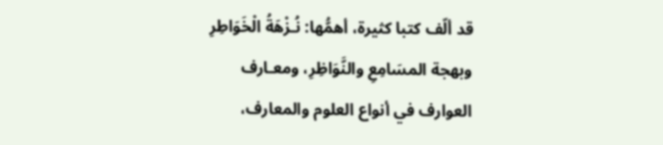قد ألّف كتبا كثيرة، أهمُّها: نُـزْهَةُ الْخَوَاطِرِ وبهجة المسَامِعِ والنَّوَاظِرِ، ومعـارف العوارف في أنواع العلوم والمعارف،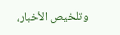وتلخيص الأخبار،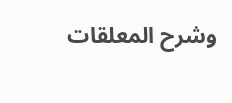وشرح المعلقات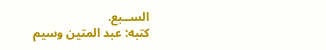الســبع.
كتبه: عبد المتين وسيم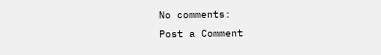No comments:
Post a Comment